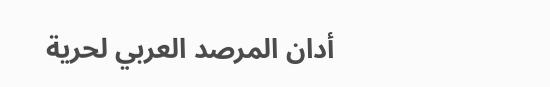أدان المرصد العربي لحرية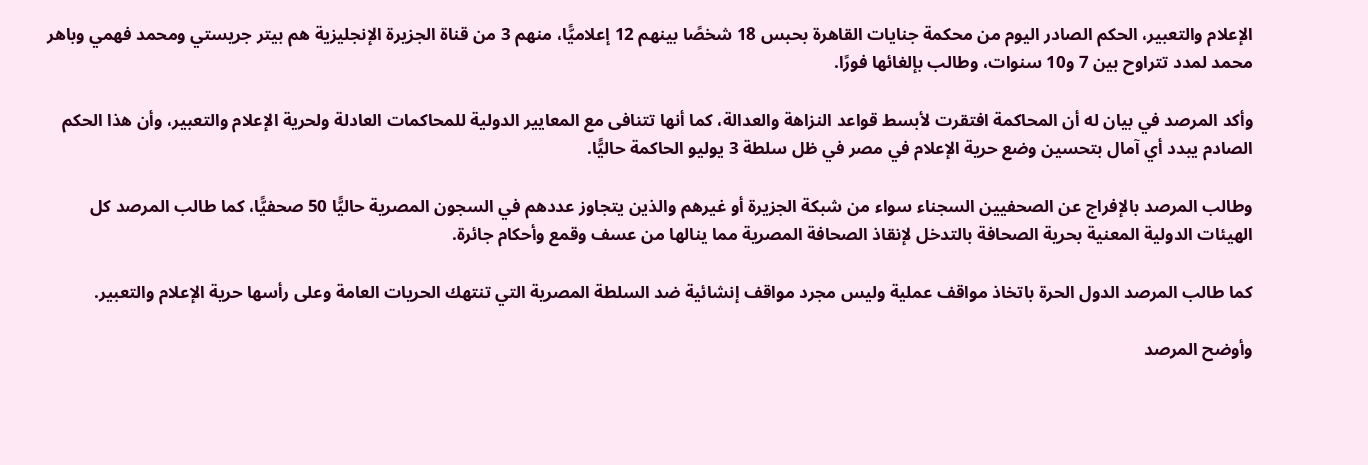الإعلام والتعبير، الحكم الصادر اليوم من محكمة جنايات القاهرة بحبس 18 شخصًا بينهم 12 إعلاميًّا، منهم 3 من قناة الجزيرة الإنجليزية هم بيتر جريستي ومحمد فهمي وباهر محمد لمدد تتراوح بين 7 و10 سنوات، وطالب بإلغائها فورًا.

وأكد المرصد في بيان له أن المحاكمة افتقرت لأبسط قواعد النزاهة والعدالة، كما أنها تتنافى مع المعايير الدولية للمحاكمات العادلة ولحرية الإعلام والتعبير، وأن هذا الحكم الصادم يبدد أي آمال بتحسين وضع حرية الإعلام في مصر في ظل سلطة 3 يوليو الحاكمة حاليًّا.

وطالب المرصد بالإفراج عن الصحفيين السجناء سواء من شبكة الجزيرة أو غيرهم والذين يتجاوز عددهم في السجون المصرية حاليًّا 50 صحفيًّا، كما طالب المرصد كل الهيئات الدولية المعنية بحرية الصحافة بالتدخل لإنقاذ الصحافة المصرية مما ينالها من عسف وقمع وأحكام جائرة.

كما طالب المرصد الدول الحرة باتخاذ مواقف عملية وليس مجرد مواقف إنشائية ضد السلطة المصرية التي تنتهك الحريات العامة وعلى رأسها حرية الإعلام والتعبير.

وأوضح المرصد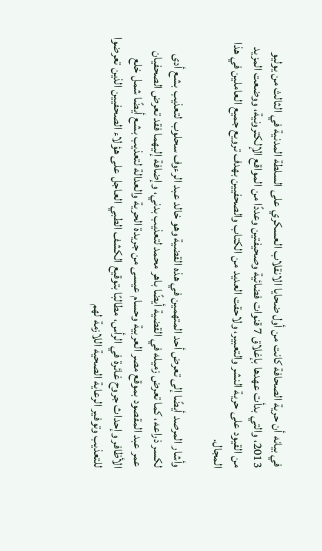في بيانه أن حرية الصحافة كانت من أول ضحايا الانقلاب العسكري على السلطة المدنية في الثالث من يوليو 2013، والتي بدأت عهدها بإغلاق 7 قنوات فضائية وصحيفتين وعددًا من المواقع الإلكترونية، ووضعت المزيد من القيود على حرية النشر والتعبير، ولاحقت العديد من الكتاب والصحفيين بهدف ترويع جميع العاملين في هذا المجال.

وأشار المرصد أيضًا إلى تعرض أحد المتهمين في هذه القضية وهو خالد عبد الرءوف سحلوب لتعذيب بشع أدى لكسر ذراعه، كما تعرض زميله في القضية أيضًا باهر محمد لتعذيب بدني، وإضافة إليهما فقد تعرض الصحفيان عمر عبد المقصود بموقع مصر العربية وحسام عيسى من جريدة الحرية والعدالة لتعذيب بشع أيضًا شمل خلع الأظافر وإحداث جروح غائرة في الرأس، مطالبًا بتوقيع الكشف الطبي العاجل على هؤلاء الصحفيين الذين تعرضوا للتعذيب وتوفير الرعاية الصحية اللازمة لهم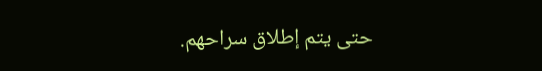حتى يتم إطلاق سراحهم.